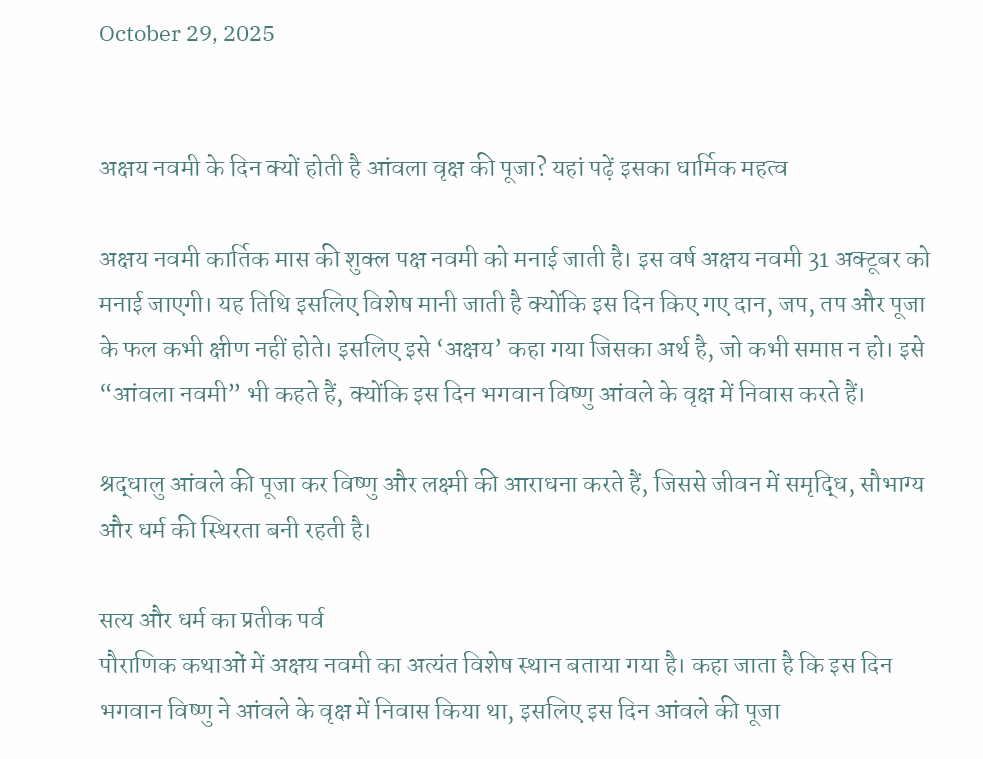October 29, 2025


अक्षय नवमी के दिन क्यों होती है आंवला वृक्ष की पूजा? यहां पढ़ें इसका धार्मिक महत्व

अक्षय नवमी कार्तिक मास की शुक्ल पक्ष नवमी को मनाई जाती है। इस वर्ष अक्षय नवमी 31 अक्टूबर को मनाई जाएगी। यह तिथि इसलिए विशेष मानी जाती है क्योंकि इस दिन किए गए दान, जप, तप और पूजा के फल कभी क्षीण नहीं होते। इसलिए इसे ‘अक्षय’ कहा गया जिसका अर्थ है, जो कभी समाप्त न हो। इसे “आंवला नवमी” भी कहते हैं, क्योंकि इस दिन भगवान विष्णु आंवले के वृक्ष में निवास करते हैं।

श्रद्धालु आंवले की पूजा कर विष्णु और लक्ष्मी की आराधना करते हैं, जिससे जीवन में समृद्धि, सौभाग्य और धर्म की स्थिरता बनी रहती है।

सत्य और धर्म का प्रतीक पर्व
पौराणिक कथाओं में अक्षय नवमी का अत्यंत विशेष स्थान बताया गया है। कहा जाता है कि इस दिन भगवान विष्णु ने आंवले के वृक्ष में निवास किया था, इसलिए इस दिन आंवले की पूजा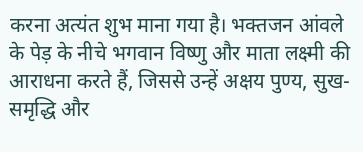करना अत्यंत शुभ माना गया है। भक्तजन आंवले के पेड़ के नीचे भगवान विष्णु और माता लक्ष्मी की आराधना करते हैं, जिससे उन्हें अक्षय पुण्य, सुख-समृद्धि और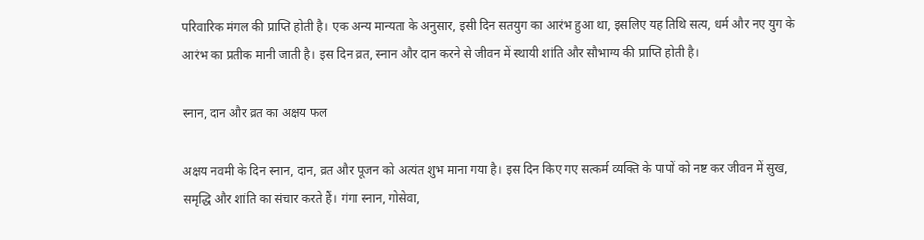परिवारिक मंगल की प्राप्ति होती है। एक अन्य मान्यता के अनुसार, इसी दिन सतयुग का आरंभ हुआ था, इसलिए यह तिथि सत्य, धर्म और नए युग के आरंभ का प्रतीक मानी जाती है। इस दिन व्रत, स्नान और दान करने से जीवन में स्थायी शांति और सौभाग्य की प्राप्ति होती है।

स्नान, दान और व्रत का अक्षय फल

अक्षय नवमी के दिन स्नान, दान, व्रत और पूजन को अत्यंत शुभ माना गया है। इस दिन किए गए सत्कर्म व्यक्ति के पापों को नष्ट कर जीवन में सुख, समृद्धि और शांति का संचार करते हैं। गंगा स्नान, गोसेवा,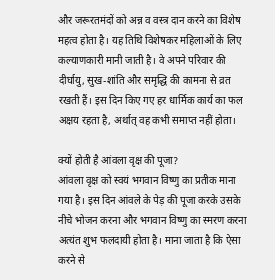और जरूरतमंदों को अन्न व वस्त्र दान करने का विशेष महत्व होता है। यह तिथि विशेषकर महिलाओं के लिए कल्याणकारी मानी जाती है। वे अपने परिवार की दीर्घायु, सुख-शांति और समृद्धि की कामना से व्रत रखती हैं। इस दिन किए गए हर धार्मिक कार्य का फल अक्षय रहता है, अर्थात् वह कभी समाप्त नहीं होता।

क्यों होती है आंवला वृक्ष की पूजा?
आंवला वृक्ष को स्वयं भगवान विष्णु का प्रतीक माना गया है। इस दिन आंवले के पेड़ की पूजा करके उसके नीचे भोजन करना और भगवान विष्णु का स्मरण करना अत्यंत शुभ फलदायी होता है। माना जाता है कि ऐसा करने से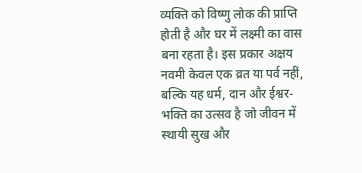व्यक्ति को विष्णु लोक की प्राप्ति होती है और घर में लक्ष्मी का वास बना रहता है। इस प्रकार अक्षय नवमी केवल एक व्रत या पर्व नहीं, बल्कि यह धर्म, दान और ईश्वर-भक्ति का उत्सव है जो जीवन में स्थायी सुख और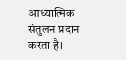आध्यात्मिक संतुलन प्रदान करता है।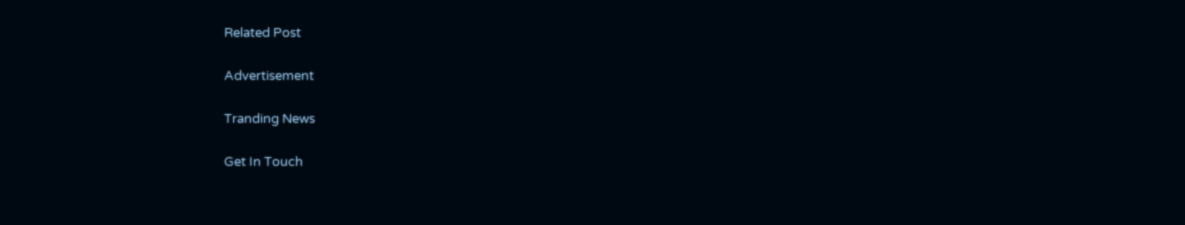Related Post

Advertisement

Tranding News

Get In Touch